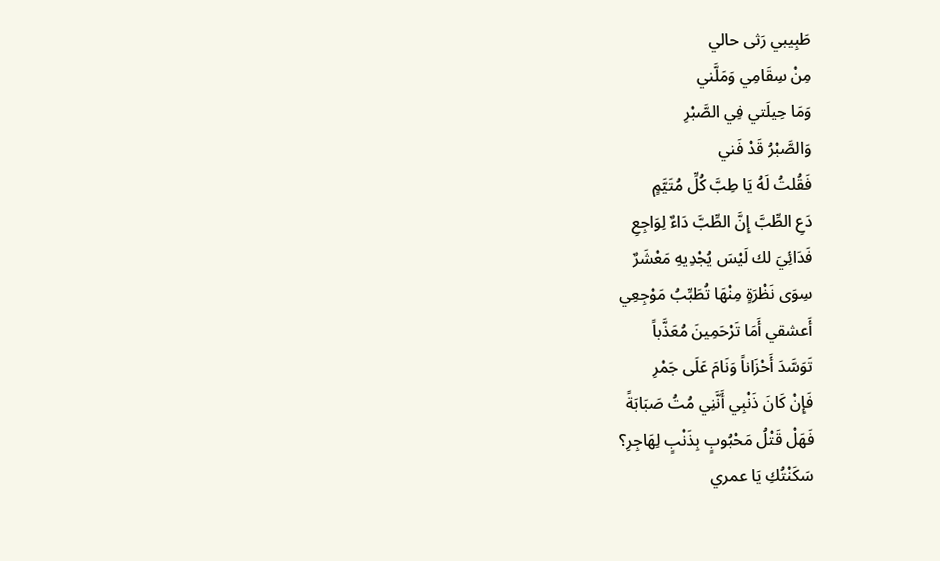طَبِيبي رَثى حالي
مِنْ سِقَامِي وَمَلَّني
وَمَا حِيلَتي فِي الصَّبْرِ
وَالصَّبْرُ قَدْ فَني
فَقُلتُ لَهُ يَا طِبَّ كُلِّ مُتَيَّمٍ
دَعِ الطِّبَّ إِنَّ الطِّبَّ دَاءٌ لِوَاجِعِ
فَدَائِيَ لك لَيْسَ يُجْدِيهِ مَعْشَرٌ
سِوَى نَظْرَةٍ مِنْهَا تُطَبِّبُ مَوْجِعِي
أَعشقي أَمَا تَرْحَمِينَ مُعَذَّباً
تَوَسَّدَ أَحْزَاناً وَنَامَ عَلَى جَمْرِ
فَإِنْ كَانَ ذَنْبِي أَنَّنِي مُتُ صَبَابَةً
فَهَلْ قَتْلُ مَحْبُوبٍ بِذَنْبٍ لِهَاجِرِ؟
سَكَنْتُكِ يَا عمري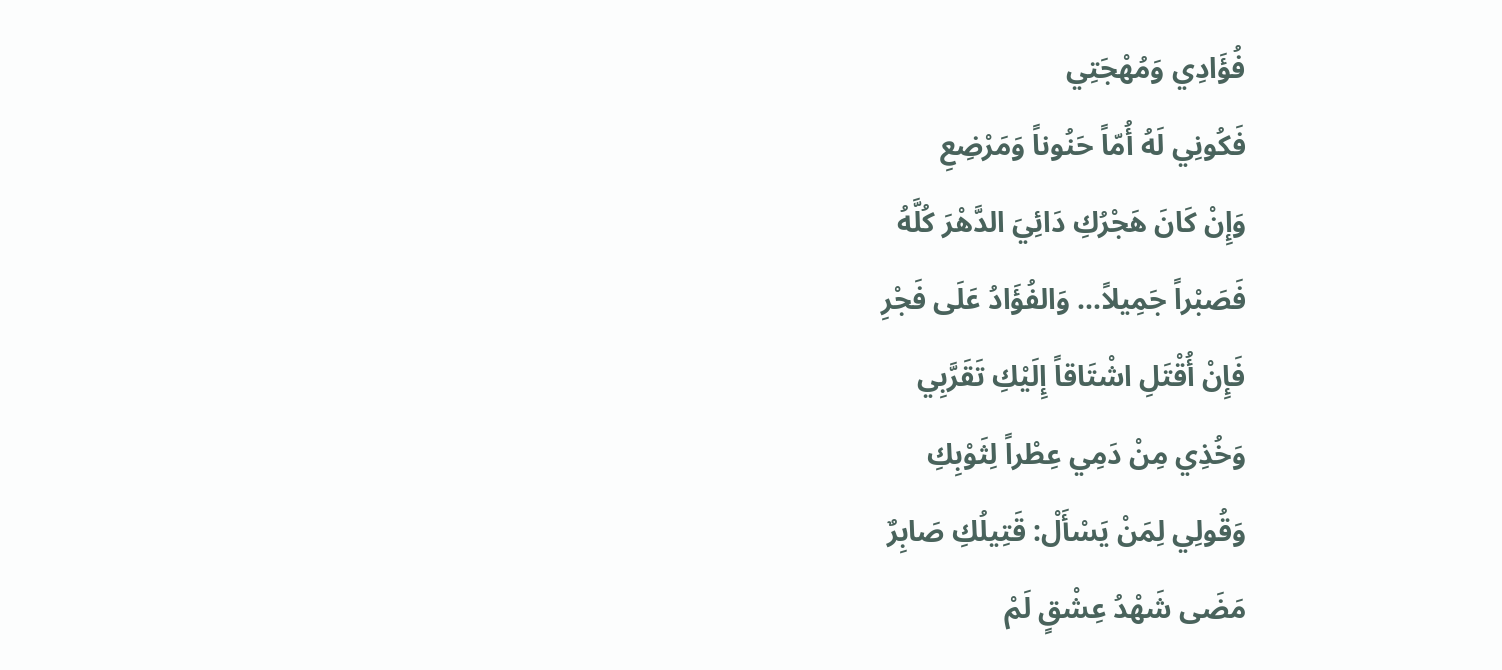فُؤَادِي وَمُهْجَتِي
فَكُونِي لَهُ أُمّاً حَنُوناً وَمَرْضِعِ
وَإِنْ كَانَ هَجْرُكِ دَائِيَ الدَّهْرَ كُلَّهُ
فَصَبْراً جَمِيلاً... وَالفُؤَادُ عَلَى فَجْرِ
فَإِنْ أُقْتَلِ اشْتَاقاً إِلَيْكِ تَقَرَّبِي
وَخُذِي مِنْ دَمِي عِطْراً لِثَوْبِكِ
وَقُولِي لِمَنْ يَسْأَلْ: قَتِيلُكِ صَابِرٌ
مَضَى شَهْدُ عِشْقٍ لَمْ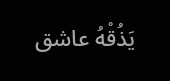يَذُقْهُ عاشق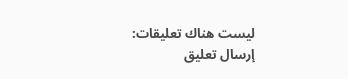ليست هناك تعليقات:
إرسال تعليق